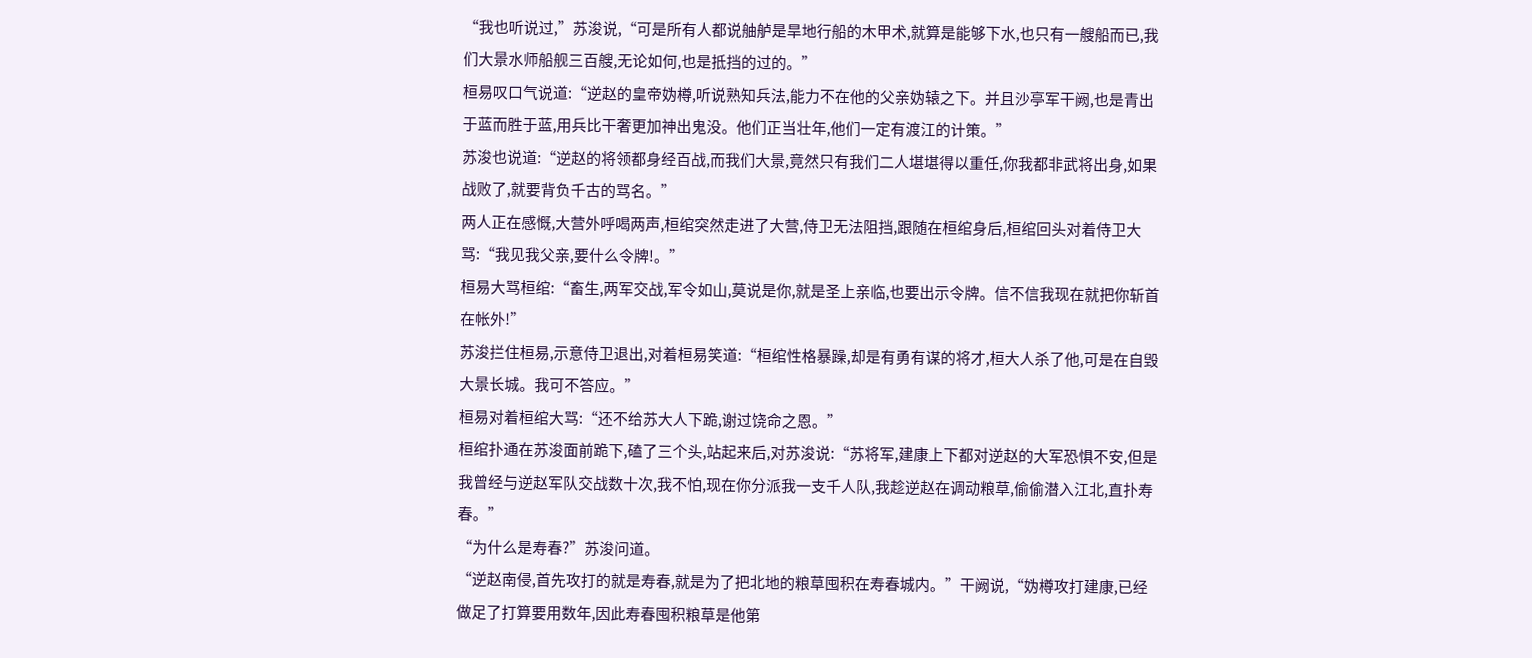“我也听说过,”苏浚说,“可是所有人都说舳舻是旱地行船的木甲术,就算是能够下水,也只有一艘船而已,我们大景水师船舰三百艘,无论如何,也是抵挡的过的。”
桓易叹口气说道:“逆赵的皇帝妫樽,听说熟知兵法,能力不在他的父亲妫辕之下。并且沙亭军干阙,也是青出于蓝而胜于蓝,用兵比干奢更加神出鬼没。他们正当壮年,他们一定有渡江的计策。”
苏浚也说道:“逆赵的将领都身经百战,而我们大景,竟然只有我们二人堪堪得以重任,你我都非武将出身,如果战败了,就要背负千古的骂名。”
两人正在感慨,大营外呼喝两声,桓绾突然走进了大营,侍卫无法阻挡,跟随在桓绾身后,桓绾回头对着侍卫大骂:“我见我父亲,要什么令牌!。”
桓易大骂桓绾:“畜生,两军交战,军令如山,莫说是你,就是圣上亲临,也要出示令牌。信不信我现在就把你斩首在帐外!”
苏浚拦住桓易,示意侍卫退出,对着桓易笑道:“桓绾性格暴躁,却是有勇有谋的将才,桓大人杀了他,可是在自毁大景长城。我可不答应。”
桓易对着桓绾大骂:“还不给苏大人下跪,谢过饶命之恩。”
桓绾扑通在苏浚面前跪下,磕了三个头,站起来后,对苏浚说:“苏将军,建康上下都对逆赵的大军恐惧不安,但是我曾经与逆赵军队交战数十次,我不怕,现在你分派我一支千人队,我趁逆赵在调动粮草,偷偷潜入江北,直扑寿春。”
“为什么是寿春?”苏浚问道。
“逆赵南侵,首先攻打的就是寿春,就是为了把北地的粮草囤积在寿春城内。”干阙说,“妫樽攻打建康,已经做足了打算要用数年,因此寿春囤积粮草是他第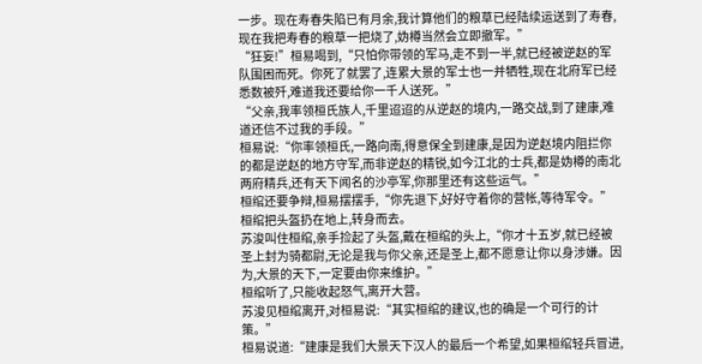一步。现在寿春失陷已有月余,我计算他们的粮草已经陆续运送到了寿春,现在我把寿春的粮草一把烧了,妫樽当然会立即撤军。”
“狂妄!”桓易喝到,“只怕你带领的军马,走不到一半,就已经被逆赵的军队围困而死。你死了就罢了,连累大景的军士也一并牺牲,现在北府军已经悉数被歼,难道我还要给你一千人送死。”
“父亲,我率领桓氏族人,千里迢迢的从逆赵的境内,一路交战,到了建康,难道还信不过我的手段。”
桓易说:“你率领桓氏,一路向南,得意保全到建康,是因为逆赵境内阻拦你的都是逆赵的地方守军,而非逆赵的精锐,如今江北的士兵,都是妫樽的南北两府精兵,还有天下闻名的沙亭军,你那里还有这些运气。”
桓绾还要争辩,桓易摆摆手,“你先退下,好好守着你的营帐,等待军令。”
桓绾把头盔扔在地上,转身而去。
苏浚叫住桓绾,亲手捡起了头盔,戴在桓绾的头上,“你才十五岁,就已经被圣上封为骑都尉,无论是我与你父亲,还是圣上,都不愿意让你以身涉嫌。因为,大景的天下,一定要由你来维护。”
桓绾听了,只能收起怒气,离开大营。
苏浚见桓绾离开,对桓易说:“其实桓绾的建议,也的确是一个可行的计策。”
桓易说道:“建康是我们大景天下汉人的最后一个希望,如果桓绾轻兵冒进,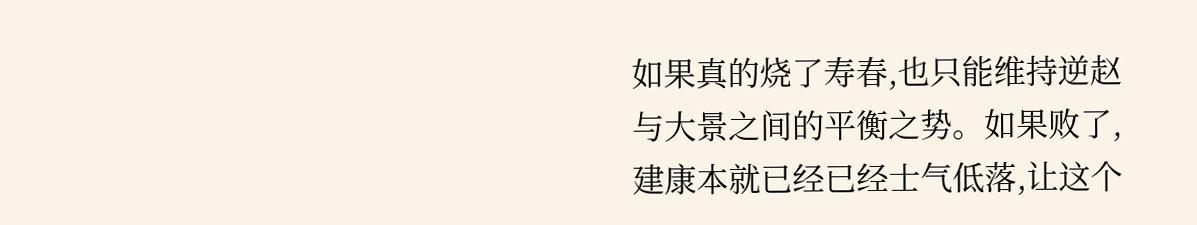如果真的烧了寿春,也只能维持逆赵与大景之间的平衡之势。如果败了,建康本就已经已经士气低落,让这个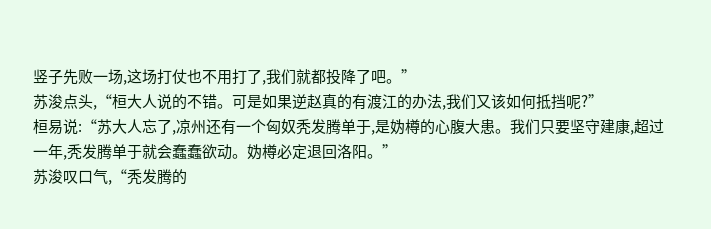竖子先败一场,这场打仗也不用打了,我们就都投降了吧。”
苏浚点头,“桓大人说的不错。可是如果逆赵真的有渡江的办法,我们又该如何抵挡呢?”
桓易说:“苏大人忘了,凉州还有一个匈奴秃发腾单于,是妫樽的心腹大患。我们只要坚守建康,超过一年,秃发腾单于就会蠢蠢欲动。妫樽必定退回洛阳。”
苏浚叹口气,“秃发腾的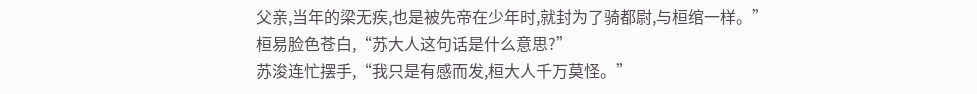父亲,当年的梁无疾,也是被先帝在少年时,就封为了骑都尉,与桓绾一样。”
桓易脸色苍白,“苏大人这句话是什么意思?”
苏浚连忙摆手,“我只是有感而发,桓大人千万莫怪。”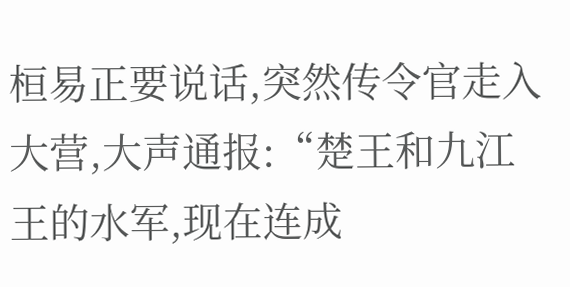桓易正要说话,突然传令官走入大营,大声通报:“楚王和九江王的水军,现在连成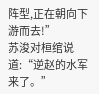阵型,正在朝向下游而去!”
苏浚对桓绾说道:“逆赵的水军来了。”